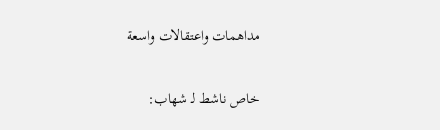مداهمات واعتقالات واسعة

خاص ناشط لـ شهاب: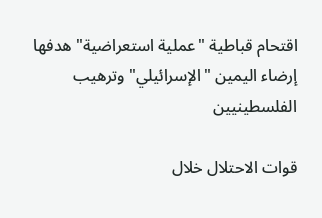اقتحام قباطية "عملية استعراضية" هدفها إرضاء اليمين "الإسرائيلي" وترهيب الفلسطينيين

قوات الاحتلال خلال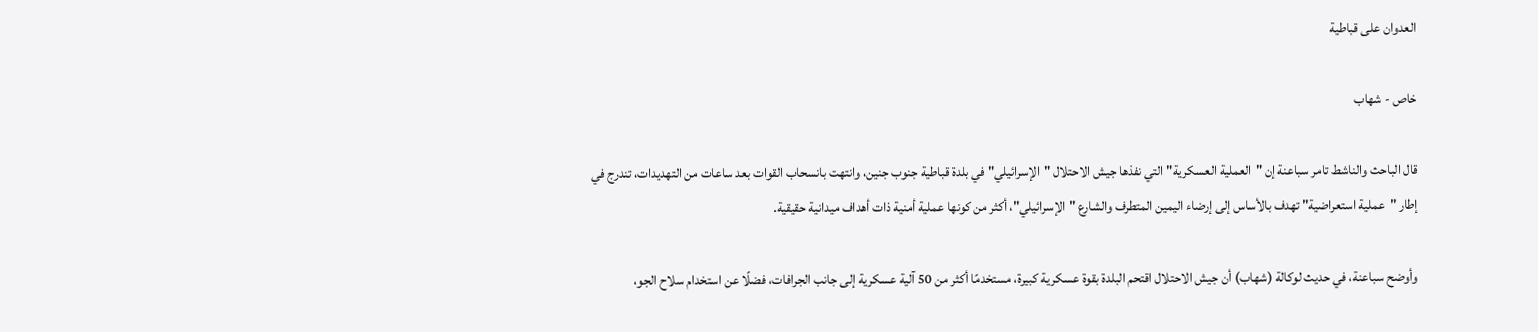العدوان على قباطية

خاص - شهاب

قال الباحث والناشط تامر سباعنة إن "العملية العسكرية" التي نفذها جيش الاحتلال "الإسرائيلي" في بلدة قباطية جنوب جنين، وانتهت بانسحاب القوات بعد ساعات من التهديدات، تندرج في إطار "عملية استعراضية" تهدف بالأساس إلى إرضاء اليمين المتطرف والشارع "الإسرائيلي"، أكثر من كونها عملية أمنية ذات أهداف ميدانية حقيقية.

وأوضح سباعنة، في حديث لوكالة (شهاب) أن جيش الاحتلال اقتحم البلدة بقوة عسكرية كبيرة، مستخدمًا أكثر من 50 آلية عسكرية إلى جانب الجرافات، فضلًا عن استخدام سلاح الجو،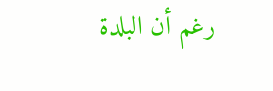رغم أن البلدة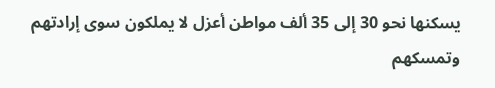يسكنها نحو 30 إلى 35 ألف مواطن أعزل لا يملكون سوى إرادتهم وتمسكهم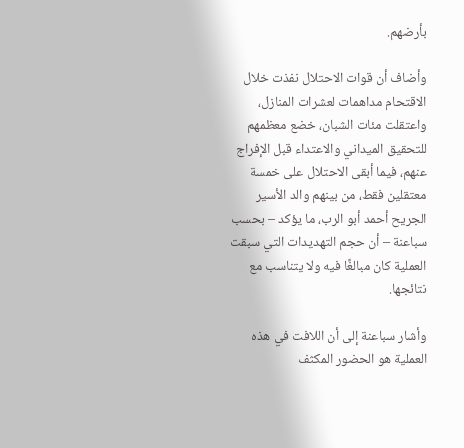بأرضهم.

وأضاف أن قوات الاحتلال نفذت خلال الاقتحام مداهمات لعشرات المنازل، واعتقلت مئات الشبان، خضع معظمهم للتحقيق الميداني والاعتداء قبل الإفراج عنهم، فيما أبقى الاحتلال على خمسة معتقلين فقط، من بينهم والد الأسير الجريح أحمد أبو الرب، ما يؤكد – بحسب سباعنة – أن حجم التهديدات التي سبقت العملية كان مبالغًا فيه ولا يتناسب مع نتائجها.

وأشار سباعنة إلى أن اللافت في هذه العملية هو الحضور المكثف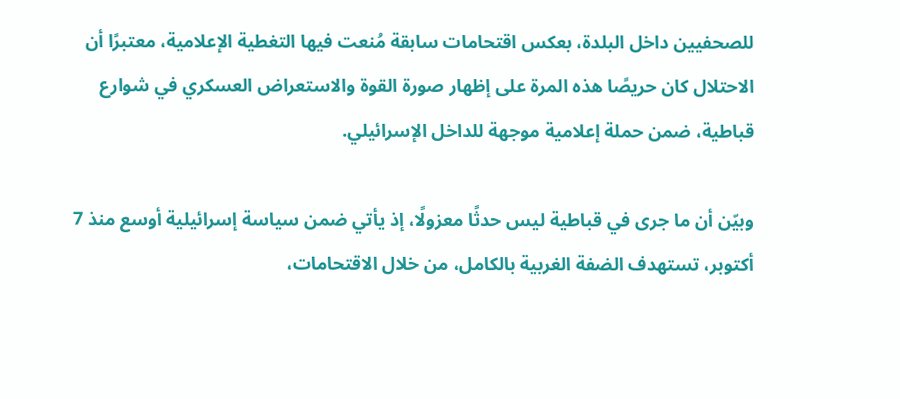للصحفيين داخل البلدة، بعكس اقتحامات سابقة مُنعت فيها التغطية الإعلامية، معتبرًا أن الاحتلال كان حريصًا هذه المرة على إظهار صورة القوة والاستعراض العسكري في شوارع قباطية، ضمن حملة إعلامية موجهة للداخل الإسرائيلي.

وبيّن أن ما جرى في قباطية ليس حدثًا معزولًا، إذ يأتي ضمن سياسة إسرائيلية أوسع منذ 7 أكتوبر، تستهدف الضفة الغربية بالكامل، من خلال الاقتحامات،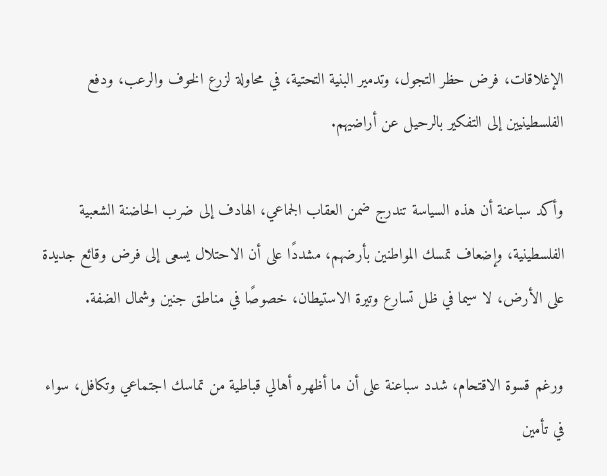الإغلاقات، فرض حظر التجول، وتدمير البنية التحتية، في محاولة لزرع الخوف والرعب، ودفع الفلسطينيين إلى التفكير بالرحيل عن أراضيهم.

وأكد سباعنة أن هذه السياسة تندرج ضمن العقاب الجماعي، الهادف إلى ضرب الحاضنة الشعبية الفلسطينية، وإضعاف تمسك المواطنين بأرضهم، مشددًا على أن الاحتلال يسعى إلى فرض وقائع جديدة على الأرض، لا سيما في ظل تسارع وتيرة الاستيطان، خصوصًا في مناطق جنين وشمال الضفة.

ورغم قسوة الاقتحام، شدد سباعنة على أن ما أظهره أهالي قباطية من تماسك اجتماعي وتكافل، سواء في تأمين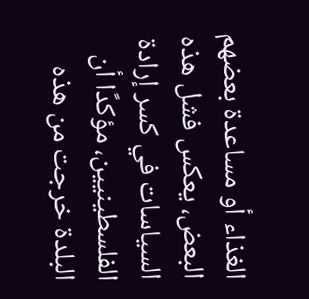الغذاء أو مساعدة بعضهم البعض، يعكس فشل هذه السياسات في كسر إرادة الفلسطينيين، مؤكدًا أن البلدة خرجت من هذه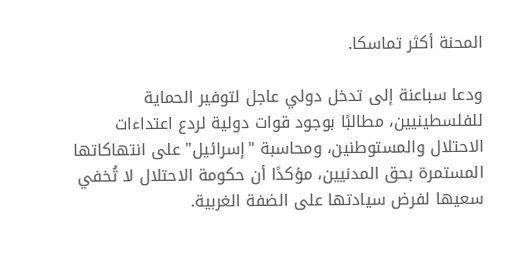المحنة أكثر تماسكا.

ودعا سباعنة إلى تدخل دولي عاجل لتوفير الحماية للفلسطينيين، مطالبًا بوجود قوات دولية لردع اعتداءات الاحتلال والمستوطنين، ومحاسبة "إسرائيل" على انتهاكاتها المستمرة بحق المدنيين، مؤكدًا أن حكومة الاحتلال لا تُخفي سعيها لفرض سيادتها على الضفة الغربية.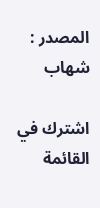المصدر : شهاب

اشترك في القائمة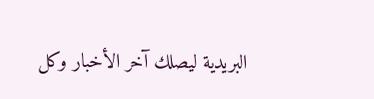البريدية ليصلك آخر الأخبار وكل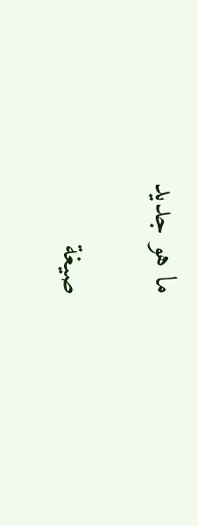ما هو جديد

صيغة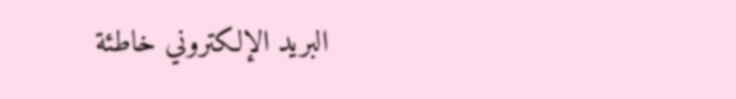البريد الإلكتروني خاطئة